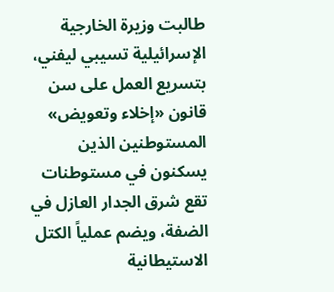طالبت وزيرة الخارجية الإسرائيلية تسيبي ليفني، بتسريع العمل على سن قانون «إخلاء وتعويض» المستوطنين الذين يسكنون في مستوطنات تقع شرق الجدار العازل في الضفة، ويضم عملياً الكتل الاستيطانية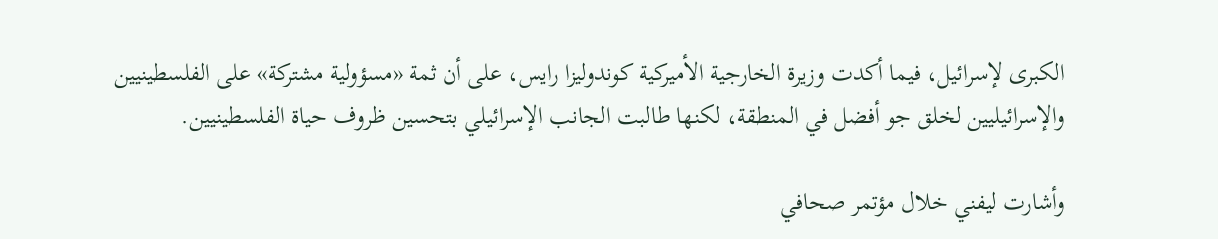الكبرى لإسرائيل، فيما أكدت وزيرة الخارجية الأميركية كوندوليزا رايس، على أن ثمة «مسؤولية مشتركة» على الفلسطينيين والإسرائيليين لخلق جو أفضل في المنطقة، لكنها طالبت الجانب الإسرائيلي بتحسين ظروف حياة الفلسطينيين.

وأشارت ليفني خلال مؤتمر صحافي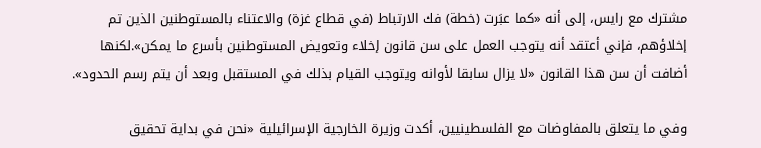مشترك مع رايس، إلى أنه «كما عبَرت (خطة) فك الارتباط (في قطاع غزة) والاعتناء بالمستوطنين الذين تم إخلاؤهم، فإني أعتقد أنه يتوجب العمل على سن قانون إخلاء وتعويض المستوطنين بأسرع ما يمكن».لكنها أضافت أن سن هذا القانون «لا يزال سابقا لأوانه ويتوجب القيام بذلك في المستقبل وبعد أن يتم رسم الحدود».

وفي ما يتعلق بالمفاوضات مع الفلسطينيين، أكدت وزيرة الخارجية الإسرائيلية «نحن في بداية تحقيق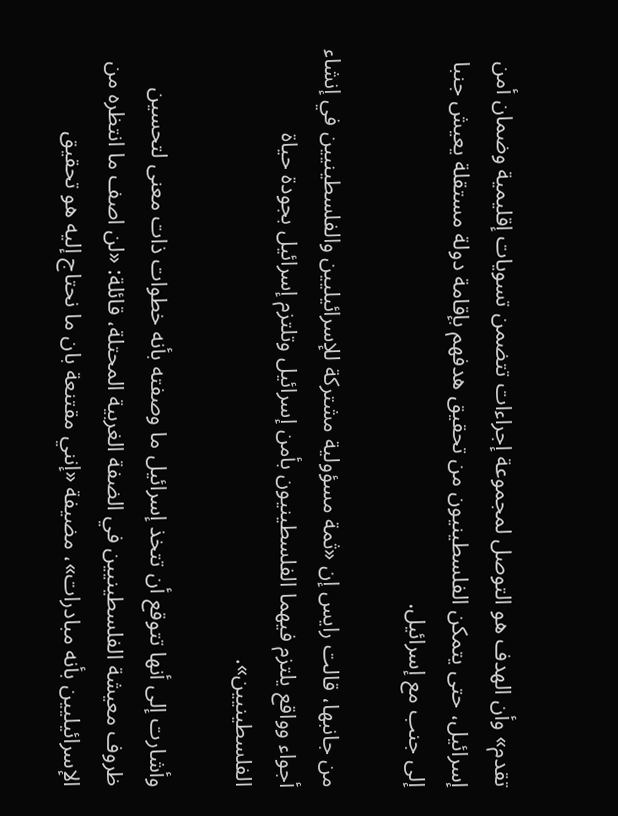تقدم» وأن الهدف هو التوصل لمجموعة إجراءات تتضمن تسويات إقليمية وضمان أمن إسرائيل، حتى يتمكن الفلسطينيون من تحقيق هدفهم بإقامة دولة مستقلة يعيش جنبا إلى جنب مع إسرائيل.

من جانبها، قالت رايس إن «ثمة مسؤولية مشتركة للإسرائيليين والفلسطينيين في إنشاء أجواء وواقع يلتزم فيهما الفلسطينيون بأمن إسرائيل وتلتزم إسرائيل بجودة حياة الفلسطينيين».

وأشارت إلى أنها تتوقع أن تتخذ إسرائيل ما وصفته بأنه خطوات ذات معنى لتحسين ظروف معيشة الفلسطينيين في الضفة الغربية المحتلة، قائلة: «لن اصف ما انتظره من الإسرائيليين بأنه مبادرات»، مضيفة «إنني مقتنعة بان ما نحتاج إليه هو تحقيق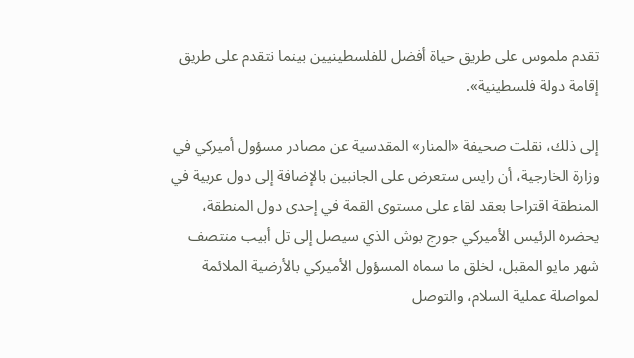تقدم ملموس على طريق حياة أفضل للفلسطينيين بينما نتقدم على طريق إقامة دولة فلسطينية».

إلى ذلك، نقلت صحيفة «المنار» المقدسية عن مصادر مسؤول أميركي في وزارة الخارجية، أن رايس ستعرض على الجانبين بالإضافة إلى دول عربية في المنطقة اقتراحا بعقد لقاء على مستوى القمة في إحدى دول المنطقة، يحضره الرئيس الأميركي جورج بوش الذي سيصل إلى تل أبيب منتصف شهر مايو المقبل، لخلق ما سماه المسؤول الأميركي بالأرضية الملائمة لمواصلة عملية السلام، والتوصل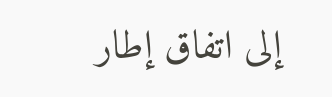إلى اتفاق إطار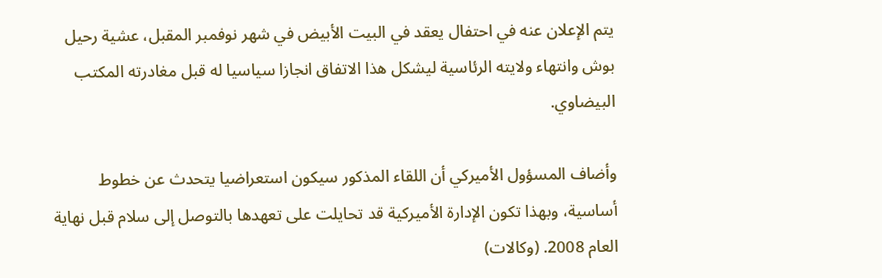يتم الإعلان عنه في احتفال يعقد في البيت الأبيض في شهر نوفمبر المقبل، عشية رحيل بوش وانتهاء ولايته الرئاسية ليشكل هذا الاتفاق انجازا سياسيا له قبل مغادرته المكتب البيضاوي.

وأضاف المسؤول الأميركي أن اللقاء المذكور سيكون استعراضيا يتحدث عن خطوط أساسية، وبهذا تكون الإدارة الأميركية قد تحايلت على تعهدها بالتوصل إلى سلام قبل نهاية العام 2008. (وكالات)